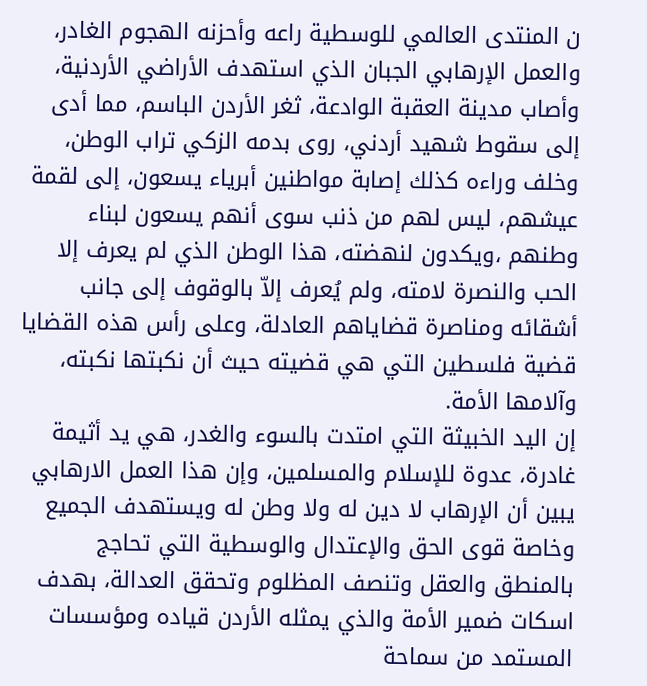ن المنتدى العالمي للوسطية راعه وأحزنه الهجوم الغادر، والعمل الإرهابي الجبان الذي استهدف الأراضي الأردنية، وأصاب مدينة العقبة الوادعة، ثغر الأردن الباسم، مما أدى إلى سقوط شهيد أردني، روى بدمه الزكي تراب الوطن، وخلف وراءه كذلك إصابة مواطنين أبرياء يسعون، إلى لقمة عيشهم، ليس لهم من ذنب سوى أنهم يسعون لبناء وطنهم ،ويكدون لنهضته، هذا الوطن الذي لم يعرف إلا الحب والنصرة لامته، ولم يُعرف إلاّ بالوقوف إلى جانب أشقائه ومناصرة قضاياهم العادلة، وعلى رأس هذه القضايا قضية فلسطين التي هي قضيته حيث أن نكبتها نكبته، وآلامها الأمة.
إن اليد الخبيثة التي امتدت بالسوء والغدر، هي يد أثيمة غادرة، عدوة للإسلام والمسلمين، وإن هذا العمل الارهابي يبين أن الإرهاب لا دين له ولا وطن له ويستهدف الجميع وخاصة قوى الحق والإعتدال والوسطية التي تحاجج بالمنطق والعقل وتنصف المظلوم وتحقق العدالة، بهدف اسكات ضمير الأمة والذي يمثله الأردن قياده ومؤسسات المستمد من سماحة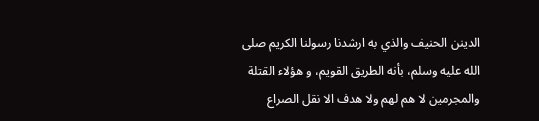الدينن الحنيف والذي به ارشدنا رسولنا الكريم صلى الله عليه وسلم، بأنه الطريق القويم، و هؤلاء القتلة والمجرمين لا هم لهم ولا هدف الا نقل الصراع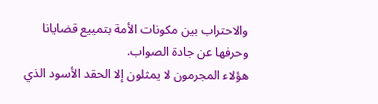والاحتراب بين مكونات الأمة بتمييع قضايانا وحرفها عن جادة الصواب.
هؤلاء المجرمون لا يمثلون إلا الحقد الأسود الذي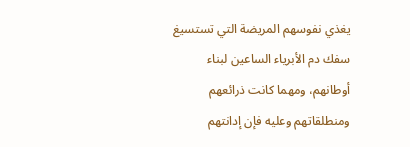يغذي نفوسهم المريضة التي تستسيغ سفك دم الأبرياء الساعين لبناء أوطانهم، ومهما كانت ذرائعهم ومنطلقاتهم وعليه فإن إدانتهم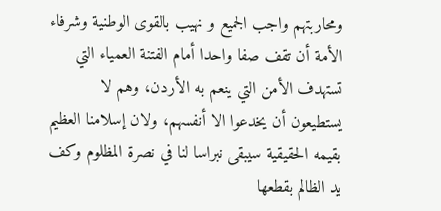ومحاربتهم واجب الجميع و نهيب بالقوى الوطنية وشرفاء الأمة أن تقف صفا واحدا أمام الفتنة العمياء التي تستهدف الأمن التي ينعم به الأردن، وهم لا يستطيعون أن يخدعوا الا أنفسهم، ولان إسلامنا العظيم بقيمه الحقيقية سيبقى نبراسا لنا في نصرة المظلوم وكف يد الظالم بقطعها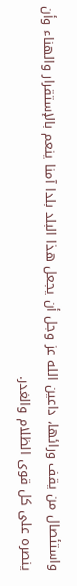واستئصال من يقف ورائها، داعين الله عز وجل أن يجعل هذا البلد بلدا آمنا ينعم بالإستقرار والهناء وأن ينصره على كل قوى الظلام والغدر.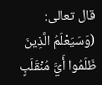قال تعالى: (وَسَيَعْلَمُ الَّذِينَ ظَلَمُوا أَيَّ مُنْقَلَبٍ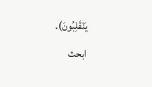يَنْقَلِبُونَ).
ابحث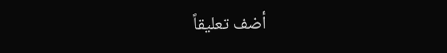أضف تعليقاً